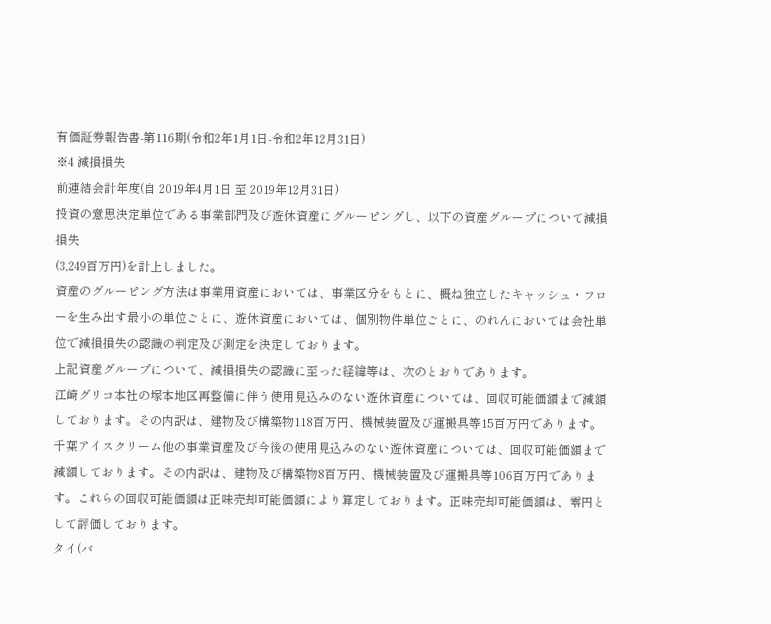有価証券報告書-第116期(令和2年1月1日-令和2年12月31日)
※4 減損損失
前連結会計年度(自 2019年4月1日 至 2019年12月31日)
投資の意思決定単位である事業部門及び遊休資産にグルーピングし、以下の資産グループについて減損損失
(3,249百万円)を計上しました。
資産のグルーピング方法は事業用資産においては、事業区分をもとに、概ね独立したキャッシュ・フローを生み出す最小の単位ごとに、遊休資産においては、個別物件単位ごとに、のれんにおいては会社単位で減損損失の認識の判定及び測定を決定しております。
上記資産グループについて、減損損失の認識に至った経緯等は、次のとおりであります。
江崎グリコ本社の塚本地区再整備に伴う使用見込みのない遊休資産については、回収可能価額まで減額しております。その内訳は、建物及び構築物118百万円、機械装置及び運搬具等15百万円であります。
千葉アイスクリーム他の事業資産及び今後の使用見込みのない遊休資産については、回収可能価額まで減額しております。その内訳は、建物及び構築物8百万円、機械装置及び運搬具等106百万円であります。これらの回収可能価額は正味売却可能価額により算定しております。正味売却可能価額は、零円として評価しております。
タイ(バ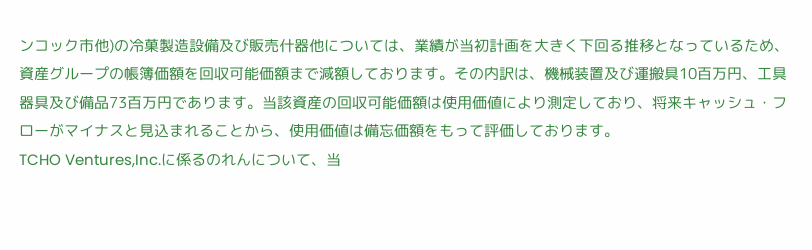ンコック市他)の冷菓製造設備及び販売什器他については、業績が当初計画を大きく下回る推移となっているため、資産グループの帳簿価額を回収可能価額まで減額しております。その内訳は、機械装置及び運搬具10百万円、工具器具及び備品73百万円であります。当該資産の回収可能価額は使用価値により測定しており、将来キャッシュ・フローがマイナスと見込まれることから、使用価値は備忘価額をもって評価しております。
TCHO Ventures,Inc.に係るのれんについて、当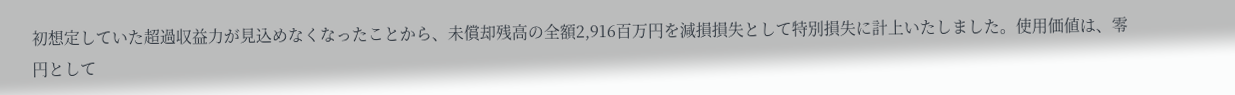初想定していた超過収益力が見込めなくなったことから、未償却残高の全額2,916百万円を減損損失として特別損失に計上いたしました。使用価値は、零円として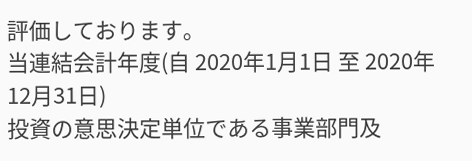評価しております。
当連結会計年度(自 2020年1月1日 至 2020年12月31日)
投資の意思決定単位である事業部門及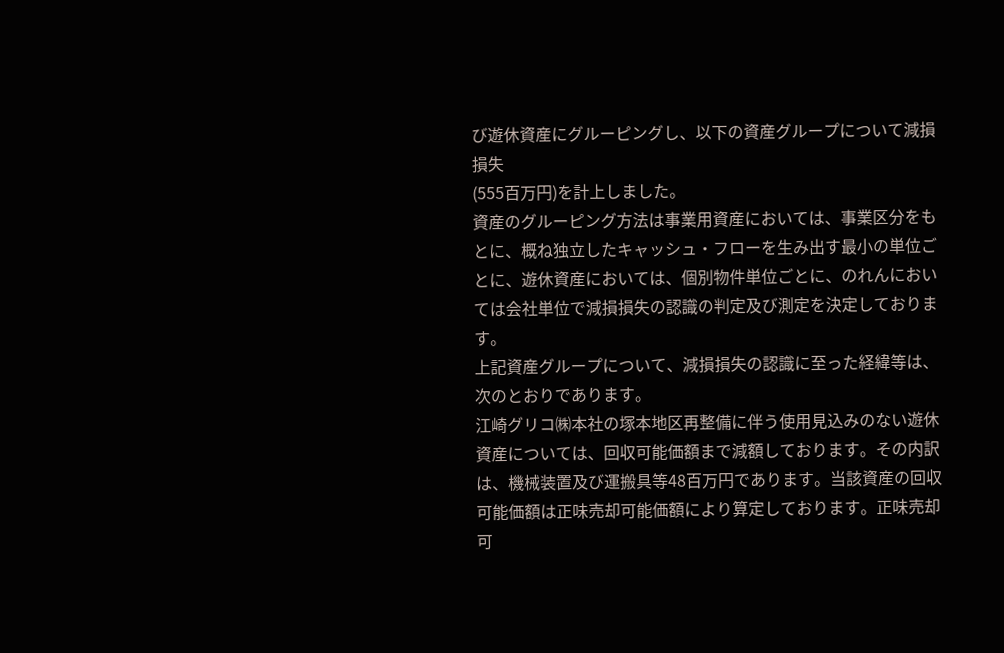び遊休資産にグルーピングし、以下の資産グループについて減損損失
(555百万円)を計上しました。
資産のグルーピング方法は事業用資産においては、事業区分をもとに、概ね独立したキャッシュ・フローを生み出す最小の単位ごとに、遊休資産においては、個別物件単位ごとに、のれんにおいては会社単位で減損損失の認識の判定及び測定を決定しております。
上記資産グループについて、減損損失の認識に至った経緯等は、次のとおりであります。
江崎グリコ㈱本社の塚本地区再整備に伴う使用見込みのない遊休資産については、回収可能価額まで減額しております。その内訳は、機械装置及び運搬具等48百万円であります。当該資産の回収可能価額は正味売却可能価額により算定しております。正味売却可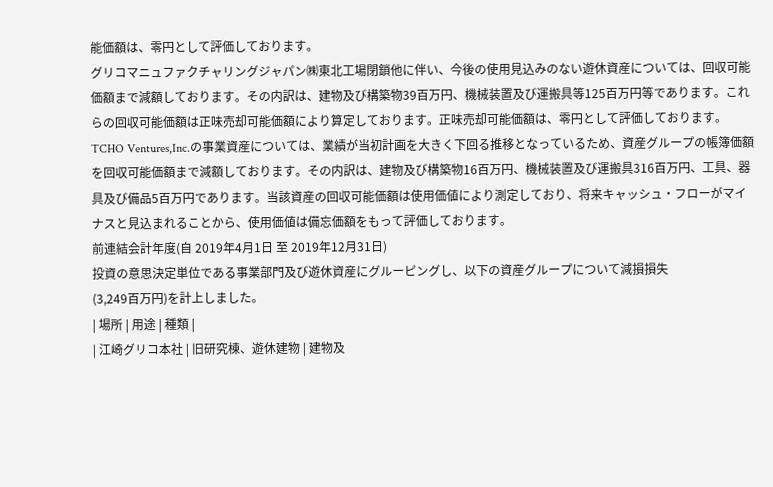能価額は、零円として評価しております。
グリコマニュファクチャリングジャパン㈱東北工場閉鎖他に伴い、今後の使用見込みのない遊休資産については、回収可能価額まで減額しております。その内訳は、建物及び構築物39百万円、機械装置及び運搬具等125百万円等であります。これらの回収可能価額は正味売却可能価額により算定しております。正味売却可能価額は、零円として評価しております。
TCHO Ventures,Inc.の事業資産については、業績が当初計画を大きく下回る推移となっているため、資産グループの帳簿価額を回収可能価額まで減額しております。その内訳は、建物及び構築物16百万円、機械装置及び運搬具316百万円、工具、器具及び備品5百万円であります。当該資産の回収可能価額は使用価値により測定しており、将来キャッシュ・フローがマイナスと見込まれることから、使用価値は備忘価額をもって評価しております。
前連結会計年度(自 2019年4月1日 至 2019年12月31日)
投資の意思決定単位である事業部門及び遊休資産にグルーピングし、以下の資産グループについて減損損失
(3,249百万円)を計上しました。
| 場所 | 用途 | 種類 |
| 江崎グリコ本社 | 旧研究棟、遊休建物 | 建物及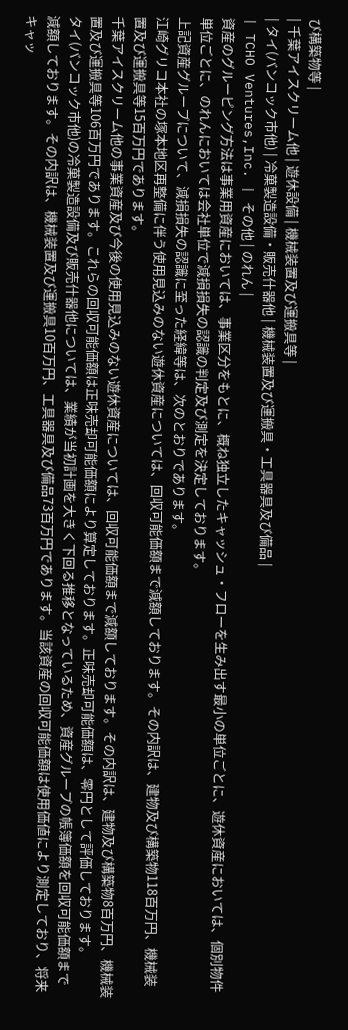び構築物等 |
| 千葉アイスクリーム他 | 遊休設備 | 機械装置及び運搬具等 |
| タイ(バンコック市他) | 冷菓製造設備・販売什器他 | 機械装置及び運搬具・工具器具及び備品 |
| TCHO Ventures,Inc. | その他 | のれん |
資産のグルーピング方法は事業用資産においては、事業区分をもとに、概ね独立したキャッシュ・フローを生み出す最小の単位ごとに、遊休資産においては、個別物件単位ごとに、のれんにおいては会社単位で減損損失の認識の判定及び測定を決定しております。
上記資産グループについて、減損損失の認識に至った経緯等は、次のとおりであります。
江崎グリコ本社の塚本地区再整備に伴う使用見込みのない遊休資産については、回収可能価額まで減額しております。その内訳は、建物及び構築物118百万円、機械装置及び運搬具等15百万円であります。
千葉アイスクリーム他の事業資産及び今後の使用見込みのない遊休資産については、回収可能価額まで減額しております。その内訳は、建物及び構築物8百万円、機械装置及び運搬具等106百万円であります。これらの回収可能価額は正味売却可能価額により算定しております。正味売却可能価額は、零円として評価しております。
タイ(バンコック市他)の冷菓製造設備及び販売什器他については、業績が当初計画を大きく下回る推移となっているため、資産グループの帳簿価額を回収可能価額まで減額しております。その内訳は、機械装置及び運搬具10百万円、工具器具及び備品73百万円であります。当該資産の回収可能価額は使用価値により測定しており、将来キャッ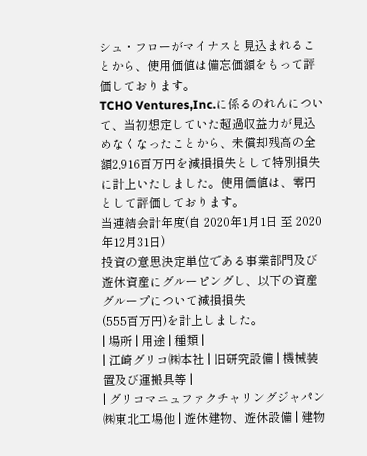シュ・フローがマイナスと見込まれることから、使用価値は備忘価額をもって評価しております。
TCHO Ventures,Inc.に係るのれんについて、当初想定していた超過収益力が見込めなくなったことから、未償却残高の全額2,916百万円を減損損失として特別損失に計上いたしました。使用価値は、零円として評価しております。
当連結会計年度(自 2020年1月1日 至 2020年12月31日)
投資の意思決定単位である事業部門及び遊休資産にグルーピングし、以下の資産グループについて減損損失
(555百万円)を計上しました。
| 場所 | 用途 | 種類 |
| 江崎グリコ㈱本社 | 旧研究設備 | 機械装置及び運搬具等 |
| グリコマニュファクチャリングジャパン㈱東北工場他 | 遊休建物、遊休設備 | 建物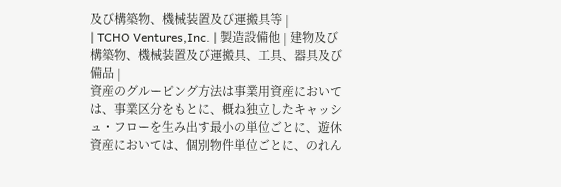及び構築物、機械装置及び運搬具等 |
| TCHO Ventures,Inc. | 製造設備他 | 建物及び構築物、機械装置及び運搬具、工具、器具及び備品 |
資産のグルーピング方法は事業用資産においては、事業区分をもとに、概ね独立したキャッシュ・フローを生み出す最小の単位ごとに、遊休資産においては、個別物件単位ごとに、のれん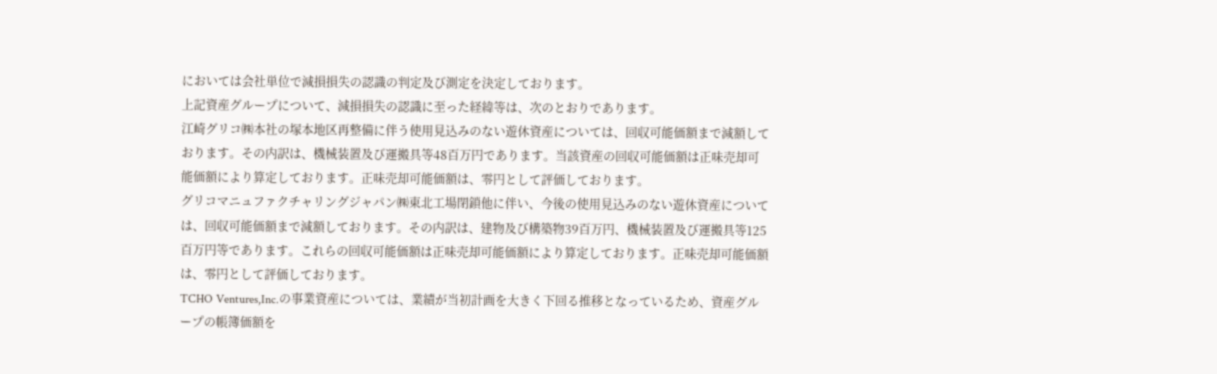においては会社単位で減損損失の認識の判定及び測定を決定しております。
上記資産グループについて、減損損失の認識に至った経緯等は、次のとおりであります。
江崎グリコ㈱本社の塚本地区再整備に伴う使用見込みのない遊休資産については、回収可能価額まで減額しております。その内訳は、機械装置及び運搬具等48百万円であります。当該資産の回収可能価額は正味売却可能価額により算定しております。正味売却可能価額は、零円として評価しております。
グリコマニュファクチャリングジャパン㈱東北工場閉鎖他に伴い、今後の使用見込みのない遊休資産については、回収可能価額まで減額しております。その内訳は、建物及び構築物39百万円、機械装置及び運搬具等125百万円等であります。これらの回収可能価額は正味売却可能価額により算定しております。正味売却可能価額は、零円として評価しております。
TCHO Ventures,Inc.の事業資産については、業績が当初計画を大きく下回る推移となっているため、資産グループの帳簿価額を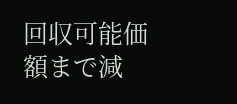回収可能価額まで減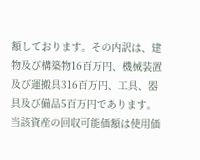額しております。その内訳は、建物及び構築物16百万円、機械装置及び運搬具316百万円、工具、器具及び備品5百万円であります。当該資産の回収可能価額は使用価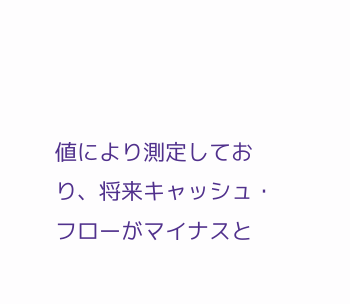値により測定しており、将来キャッシュ・フローがマイナスと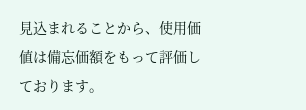見込まれることから、使用価値は備忘価額をもって評価しております。